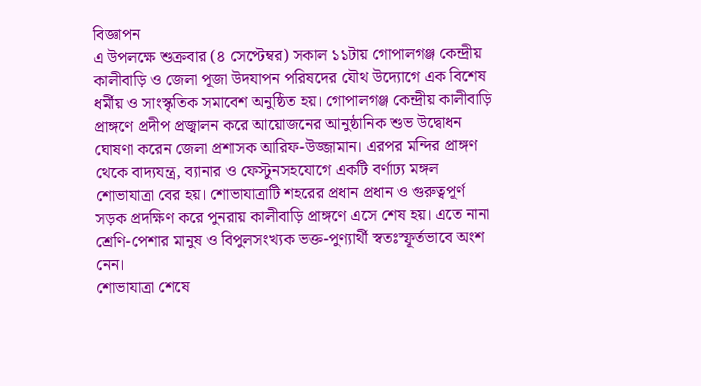বিজ্ঞাপন
এ উপলক্ষে শুক্রবার (৪ সেপ্টেম্বর) সকাল ১১টায় গোপালগঞ্জ কেন্দ্রীয় কালীবাড়ি ও জেলা পূজা উদযাপন পরিষদের যৌথ উদ্যোগে এক বিশেষ ধর্মীয় ও সাংস্কৃতিক সমাবেশ অনুষ্ঠিত হয়। গোপালগঞ্জ কেন্দ্রীয় কালীবাড়ি প্রাঙ্গণে প্রদীপ প্রজ্বালন করে আয়োজনের আনুষ্ঠানিক শুভ উদ্বোধন ঘোষণা করেন জেলা প্রশাসক আরিফ-উজ্জামান। এরপর মন্দির প্রাঙ্গণ থেকে বাদ্যযন্ত্র, ব্যানার ও ফেস্টুনসহযোগে একটি বর্ণাঢ্য মঙ্গল শোভাযাত্রা বের হয়। শোভাযাত্রাটি শহরের প্রধান প্রধান ও গুরুত্বপূর্ণ সড়ক প্রদক্ষিণ করে পুনরায় কালীবাড়ি প্রাঙ্গণে এসে শেষ হয়। এতে নানা শ্রেণি-পেশার মানুষ ও বিপুলসংখ্যক ভক্ত-পুণ্যার্থী স্বতঃস্ফূর্তভাবে অংশ নেন।
শোভাযাত্রা শেষে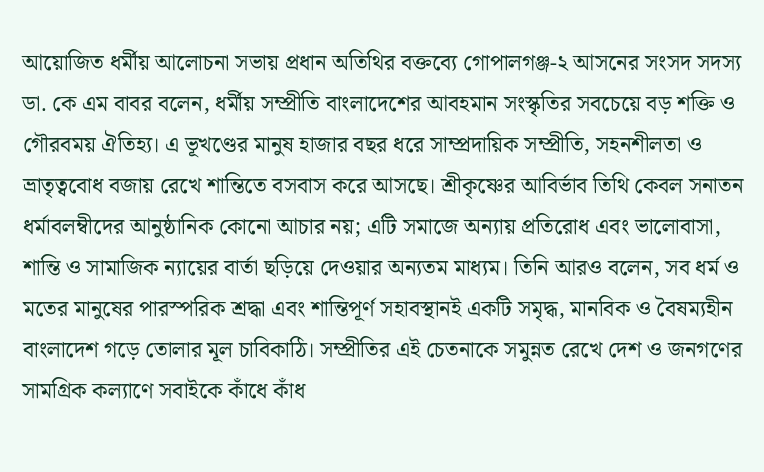আয়োজিত ধর্মীয় আলোচনা সভায় প্রধান অতিথির বক্তব্যে গোপালগঞ্জ-২ আসনের সংসদ সদস্য ডা. কে এম বাবর বলেন, ধর্মীয় সম্প্রীতি বাংলাদেশের আবহমান সংস্কৃতির সবচেয়ে বড় শক্তি ও গৌরবময় ঐতিহ্য। এ ভূখণ্ডের মানুষ হাজার বছর ধরে সাম্প্রদায়িক সম্প্রীতি, সহনশীলতা ও ভ্রাতৃত্ববোধ বজায় রেখে শান্তিতে বসবাস করে আসছে। শ্রীকৃষ্ণের আবির্ভাব তিথি কেবল সনাতন ধর্মাবলম্বীদের আনুষ্ঠানিক কোনো আচার নয়; এটি সমাজে অন্যায় প্রতিরোধ এবং ভালোবাসা, শান্তি ও সামাজিক ন্যায়ের বার্তা ছড়িয়ে দেওয়ার অন্যতম মাধ্যম। তিনি আরও বলেন, সব ধর্ম ও মতের মানুষের পারস্পরিক শ্রদ্ধা এবং শান্তিপূর্ণ সহাবস্থানই একটি সমৃদ্ধ, মানবিক ও বৈষম্যহীন বাংলাদেশ গড়ে তোলার মূল চাবিকাঠি। সম্প্রীতির এই চেতনাকে সমুন্নত রেখে দেশ ও জনগণের সামগ্রিক কল্যাণে সবাইকে কাঁধে কাঁধ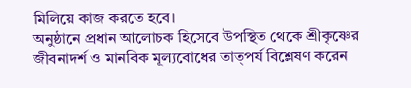মিলিয়ে কাজ করতে হবে।
অনুষ্ঠানে প্রধান আলোচক হিসেবে উপস্থিত থেকে শ্রীকৃষ্ণের জীবনাদর্শ ও মানবিক মূল্যবোধের তাত্পর্য বিশ্লেষণ করেন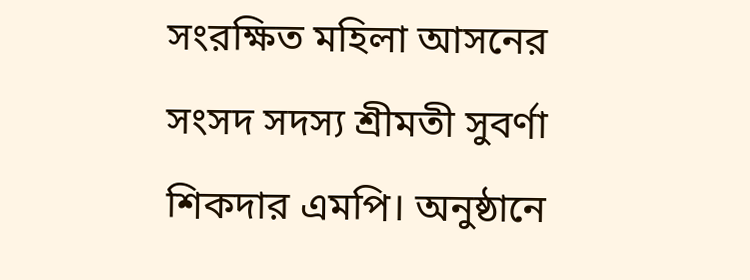সংরক্ষিত মহিলা আসনের সংসদ সদস্য শ্রীমতী সুবর্ণা শিকদার এমপি। অনুষ্ঠানে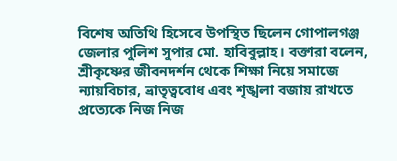বিশেষ অতিথি হিসেবে উপস্থিত ছিলেন গোপালগঞ্জ জেলার পুলিশ সুপার মো. হাবিবুল্লাহ। বক্তারা বলেন, শ্রীকৃষ্ণের জীবনদর্শন থেকে শিক্ষা নিয়ে সমাজে ন্যায়বিচার, ভ্রাতৃত্ববোধ এবং শৃঙ্খলা বজায় রাখতে প্রত্যেকে নিজ নিজ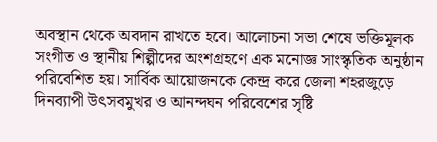অবস্থান থেকে অবদান রাখতে হবে। আলোচনা সভা শেষে ভক্তিমূলক সংগীত ও স্থানীয় শিল্পীদের অংশগ্রহণে এক মনোজ্ঞ সাংস্কৃতিক অনুষ্ঠান পরিবেশিত হয়। সার্বিক আয়োজনকে কেন্দ্র করে জেলা শহরজুড়ে দিনব্যাপী উৎসবমুখর ও আনন্দঘন পরিবেশের সৃষ্টি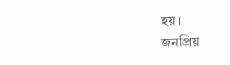হয়।
জনপ্রিয়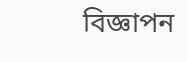বিজ্ঞাপন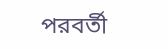পরবর্তী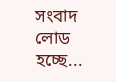সংবাদ লোড হচ্ছে...